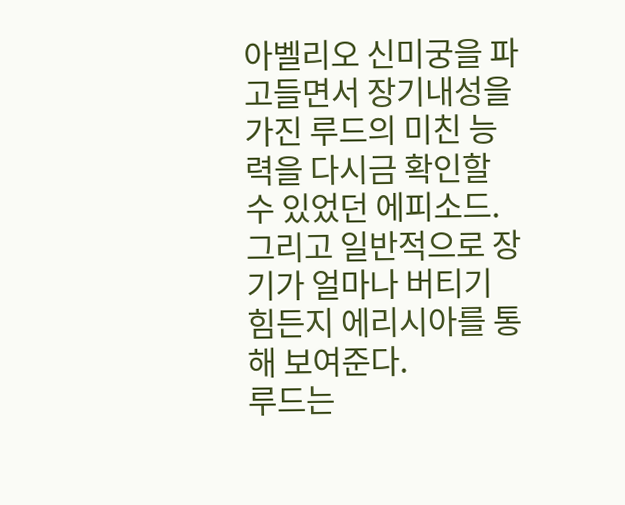아벨리오 신미궁을 파고들면서 장기내성을 가진 루드의 미친 능력을 다시금 확인할 수 있었던 에피소드.
그리고 일반적으로 장기가 얼마나 버티기 힘든지 에리시아를 통해 보여준다.
루드는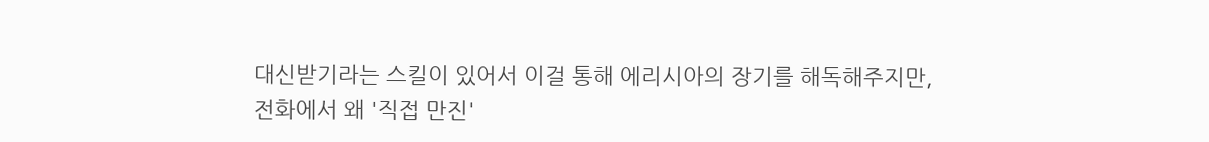대신받기라는 스킬이 있어서 이걸 통해 에리시아의 장기를 해독해주지만,
전화에서 왜 '직접 만진'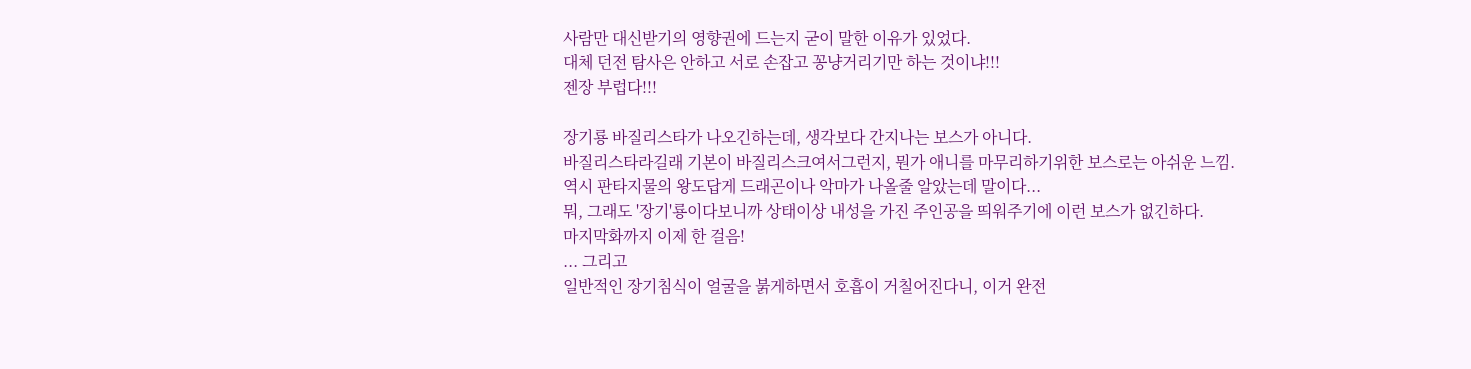사람만 대신받기의 영향권에 드는지 굳이 말한 이유가 있었다.
대체 던전 탐사은 안하고 서로 손잡고 꽁냥거리기만 하는 것이냐!!!
젠장 부럽다!!!

장기룡 바질리스타가 나오긴하는데, 생각보다 간지나는 보스가 아니다.
바질리스타라길래 기본이 바질리스크여서그런지, 뭔가 애니를 마무리하기위한 보스로는 아쉬운 느낌.
역시 판타지물의 왕도답게 드래곤이나 악마가 나올줄 알았는데 말이다...
뭐, 그래도 '장기'룡이다보니까 상태이상 내성을 가진 주인공을 띄워주기에 이런 보스가 없긴하다.
마지막화까지 이제 한 걸음!
... 그리고
일반적인 장기침식이 얼굴을 붉게하면서 호흡이 거칠어진다니, 이거 완전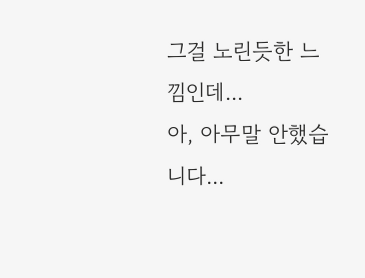그걸 노린듯한 느낌인데...
아, 아무말 안했습니다...